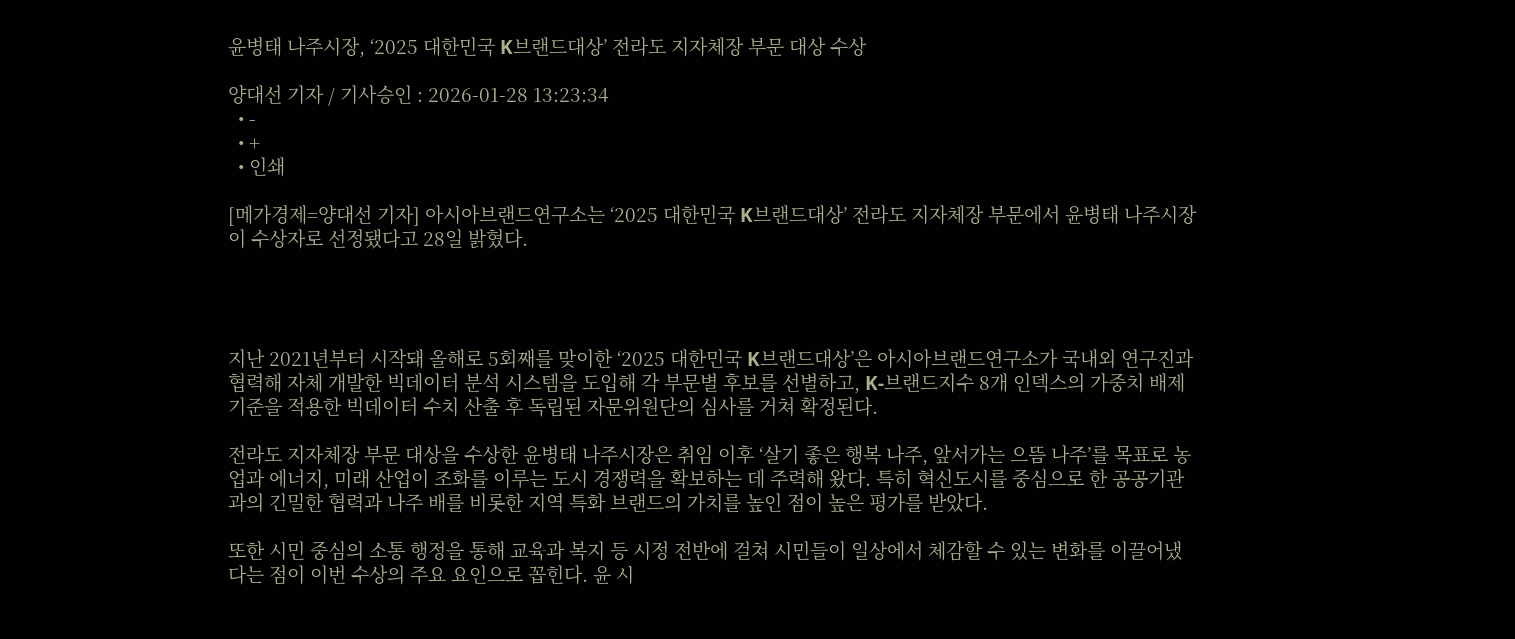윤병태 나주시장, ‘2025 대한민국 K브랜드대상’ 전라도 지자체장 부문 대상 수상

양대선 기자 / 기사승인 : 2026-01-28 13:23:34
  • -
  • +
  • 인쇄

[메가경제=양대선 기자] 아시아브랜드연구소는 ‘2025 대한민국 K브랜드대상’ 전라도 지자체장 부문에서 윤병태 나주시장이 수상자로 선정됐다고 28일 밝혔다.




지난 2021년부터 시작돼 올해로 5회째를 맞이한 ‘2025 대한민국 K브랜드대상’은 아시아브랜드연구소가 국내외 연구진과 협력해 자체 개발한 빅데이터 분석 시스템을 도입해 각 부문별 후보를 선별하고, K-브랜드지수 8개 인덱스의 가중치 배제 기준을 적용한 빅데이터 수치 산출 후 독립된 자문위원단의 심사를 거쳐 확정된다.

전라도 지자체장 부문 대상을 수상한 윤병태 나주시장은 취임 이후 ‘살기 좋은 행복 나주, 앞서가는 으뜸 나주’를 목표로 농업과 에너지, 미래 산업이 조화를 이루는 도시 경쟁력을 확보하는 데 주력해 왔다. 특히 혁신도시를 중심으로 한 공공기관과의 긴밀한 협력과 나주 배를 비롯한 지역 특화 브랜드의 가치를 높인 점이 높은 평가를 받았다.

또한 시민 중심의 소통 행정을 통해 교육과 복지 등 시정 전반에 걸쳐 시민들이 일상에서 체감할 수 있는 변화를 이끌어냈다는 점이 이번 수상의 주요 요인으로 꼽힌다. 윤 시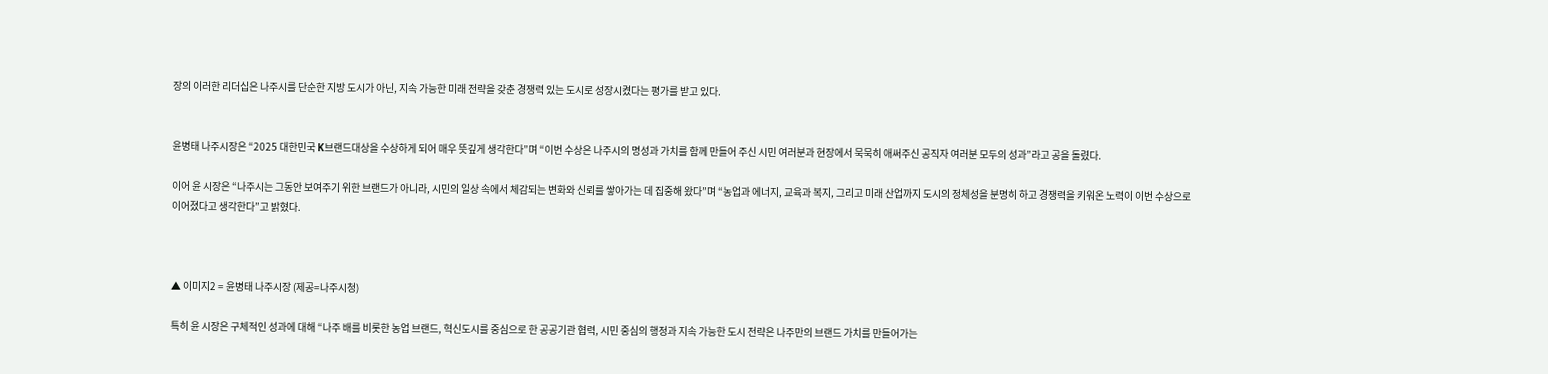장의 이러한 리더십은 나주시를 단순한 지방 도시가 아닌, 지속 가능한 미래 전략을 갖춘 경쟁력 있는 도시로 성장시켰다는 평가를 받고 있다.


윤병태 나주시장은 “2025 대한민국 K브랜드대상을 수상하게 되어 매우 뜻깊게 생각한다”며 “이번 수상은 나주시의 명성과 가치를 함께 만들어 주신 시민 여러분과 현장에서 묵묵히 애써주신 공직자 여러분 모두의 성과”라고 공을 돌렸다.

이어 윤 시장은 “나주시는 그동안 보여주기 위한 브랜드가 아니라, 시민의 일상 속에서 체감되는 변화와 신뢰를 쌓아가는 데 집중해 왔다”며 “농업과 에너지, 교육과 복지, 그리고 미래 산업까지 도시의 정체성을 분명히 하고 경쟁력을 키워온 노력이 이번 수상으로 이어졌다고 생각한다”고 밝혔다.



▲ 이미지2 = 윤병태 나주시장 (제공=나주시청)

특히 윤 시장은 구체적인 성과에 대해 “나주 배를 비롯한 농업 브랜드, 혁신도시를 중심으로 한 공공기관 협력, 시민 중심의 행정과 지속 가능한 도시 전략은 나주만의 브랜드 가치를 만들어가는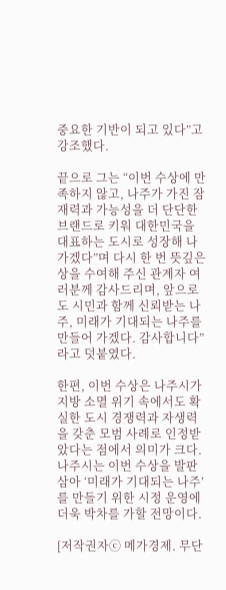중요한 기반이 되고 있다”고 강조했다.

끝으로 그는 “이번 수상에 만족하지 않고, 나주가 가진 잠재력과 가능성을 더 단단한 브랜드로 키워 대한민국을 대표하는 도시로 성장해 나가겠다”며 다시 한 번 뜻깊은 상을 수여해 주신 관계자 여러분께 감사드리며, 앞으로도 시민과 함께 신뢰받는 나주, 미래가 기대되는 나주를 만들어 가겠다. 감사합니다”라고 덧붙였다.

한편, 이번 수상은 나주시가 지방 소멸 위기 속에서도 확실한 도시 경쟁력과 자생력을 갖춘 모범 사례로 인정받았다는 점에서 의미가 크다. 나주시는 이번 수상을 발판 삼아 ‘미래가 기대되는 나주’를 만들기 위한 시정 운영에 더욱 박차를 가할 전망이다.

[저작권자ⓒ 메가경제. 무단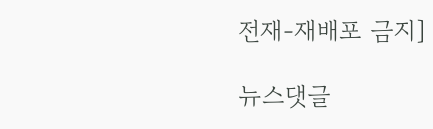전재-재배포 금지]

뉴스댓글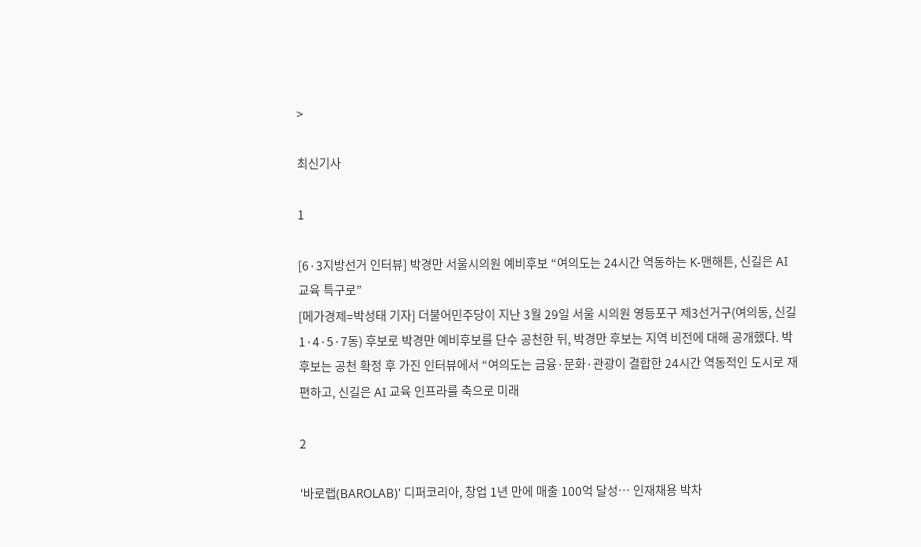>

최신기사

1

[6·3지방선거 인터뷰] 박경만 서울시의원 예비후보 “여의도는 24시간 역동하는 K-맨해튼, 신길은 AI 교육 특구로”
[메가경제=박성태 기자] 더불어민주당이 지난 3월 29일 서울 시의원 영등포구 제3선거구(여의동, 신길 1·4·5·7동) 후보로 박경만 예비후보를 단수 공천한 뒤, 박경만 후보는 지역 비전에 대해 공개했다. 박 후보는 공천 확정 후 가진 인터뷰에서 “여의도는 금융·문화·관광이 결합한 24시간 역동적인 도시로 재편하고, 신길은 AI 교육 인프라를 축으로 미래

2

'바로랩(BAROLAB)' 디퍼코리아, 창업 1년 만에 매출 100억 달성… 인재채용 박차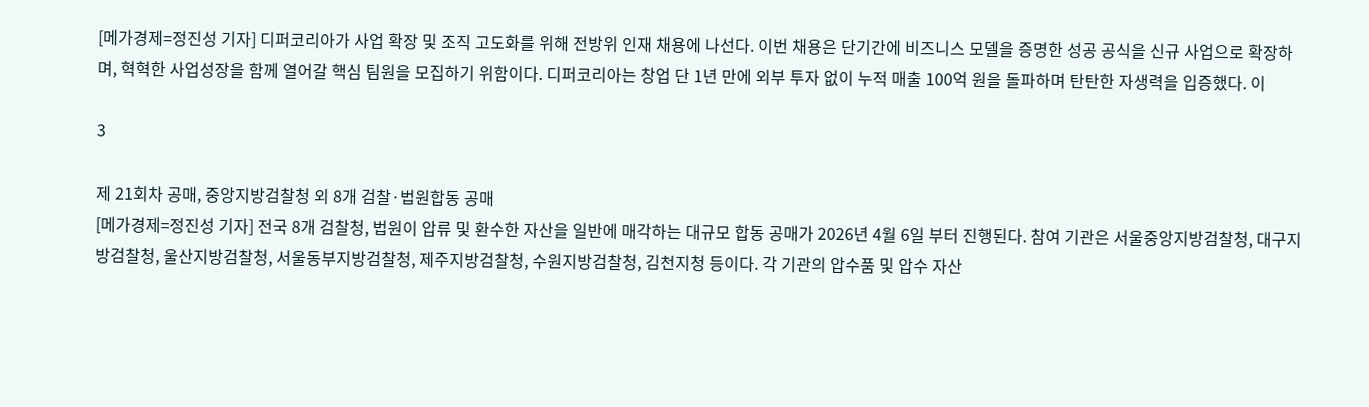[메가경제=정진성 기자] 디퍼코리아가 사업 확장 및 조직 고도화를 위해 전방위 인재 채용에 나선다. 이번 채용은 단기간에 비즈니스 모델을 증명한 성공 공식을 신규 사업으로 확장하며, 혁혁한 사업성장을 함께 열어갈 핵심 팀원을 모집하기 위함이다. 디퍼코리아는 창업 단 1년 만에 외부 투자 없이 누적 매출 100억 원을 돌파하며 탄탄한 자생력을 입증했다. 이

3

제 21회차 공매, 중앙지방검찰청 외 8개 검찰·법원합동 공매
[메가경제=정진성 기자] 전국 8개 검찰청, 법원이 압류 및 환수한 자산을 일반에 매각하는 대규모 합동 공매가 2026년 4월 6일 부터 진행된다. 참여 기관은 서울중앙지방검찰청, 대구지방검찰청, 울산지방검찰청, 서울동부지방검찰청, 제주지방검찰청, 수원지방검찰청, 김천지청 등이다. 각 기관의 압수품 및 압수 자산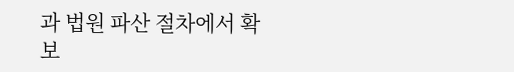과 법원 파산 절차에서 확보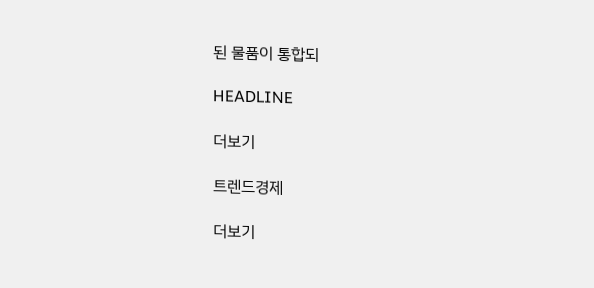된 물품이 통합되

HEADLINE

더보기

트렌드경제

더보기